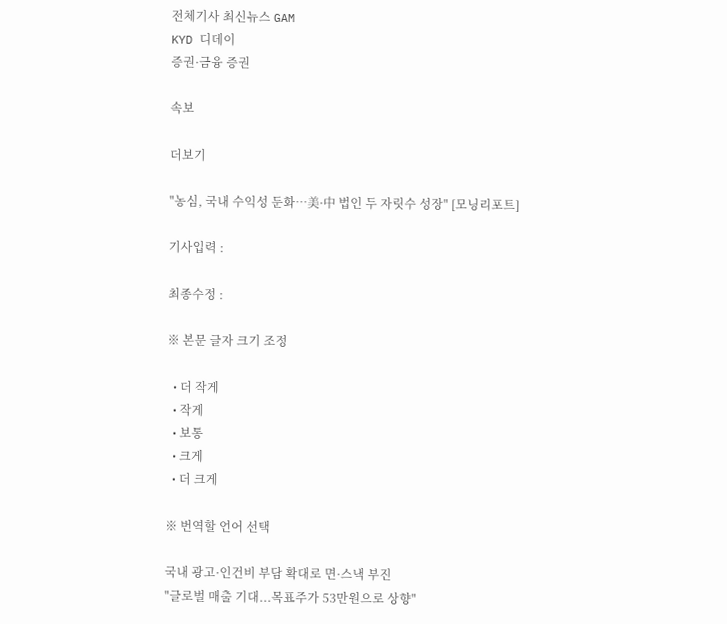전체기사 최신뉴스 GAM
KYD 디데이
증권·금융 증권

속보

더보기

"농심, 국내 수익성 둔화…美·中 법인 두 자릿수 성장" [모닝리포트]

기사입력 :

최종수정 :

※ 본문 글자 크기 조정

  • 더 작게
  • 작게
  • 보통
  • 크게
  • 더 크게

※ 번역할 언어 선택

국내 광고·인건비 부담 확대로 면·스낵 부진
"글로벌 매출 기대...목표주가 53만원으로 상향"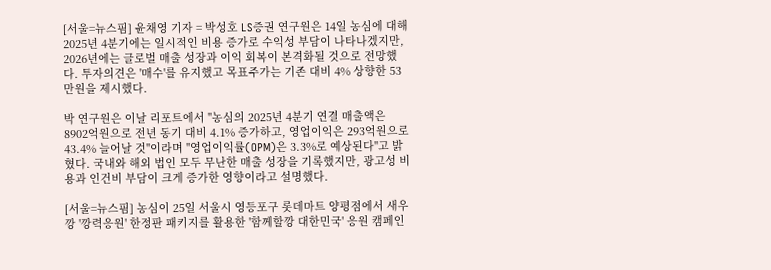[서울=뉴스핌] 윤채영 기자 = 박성호 LS증권 연구원은 14일 농심에 대해 2025년 4분기에는 일시적인 비용 증가로 수익성 부담이 나타나겠지만, 2026년에는 글로벌 매출 성장과 이익 회복이 본격화될 것으로 전망했다. 투자의견은 '매수'를 유지했고 목표주가는 기존 대비 4% 상향한 53만원을 제시했다.

박 연구원은 이날 리포트에서 "농심의 2025년 4분기 연결 매출액은 8902억원으로 전년 동기 대비 4.1% 증가하고, 영업이익은 293억원으로 43.4% 늘어날 것"이라며 "영업이익률(OPM)은 3.3%로 예상된다"고 밝혔다. 국내와 해외 법인 모두 무난한 매출 성장을 기록했지만, 광고성 비용과 인건비 부담이 크게 증가한 영향이라고 설명했다.

[서울=뉴스핌] 농심이 25일 서울시 영등포구 롯데마트 양평점에서 새우깡 '깡력응원' 한정판 패키지를 활용한 '함께할깡 대한민국' 응원 캠페인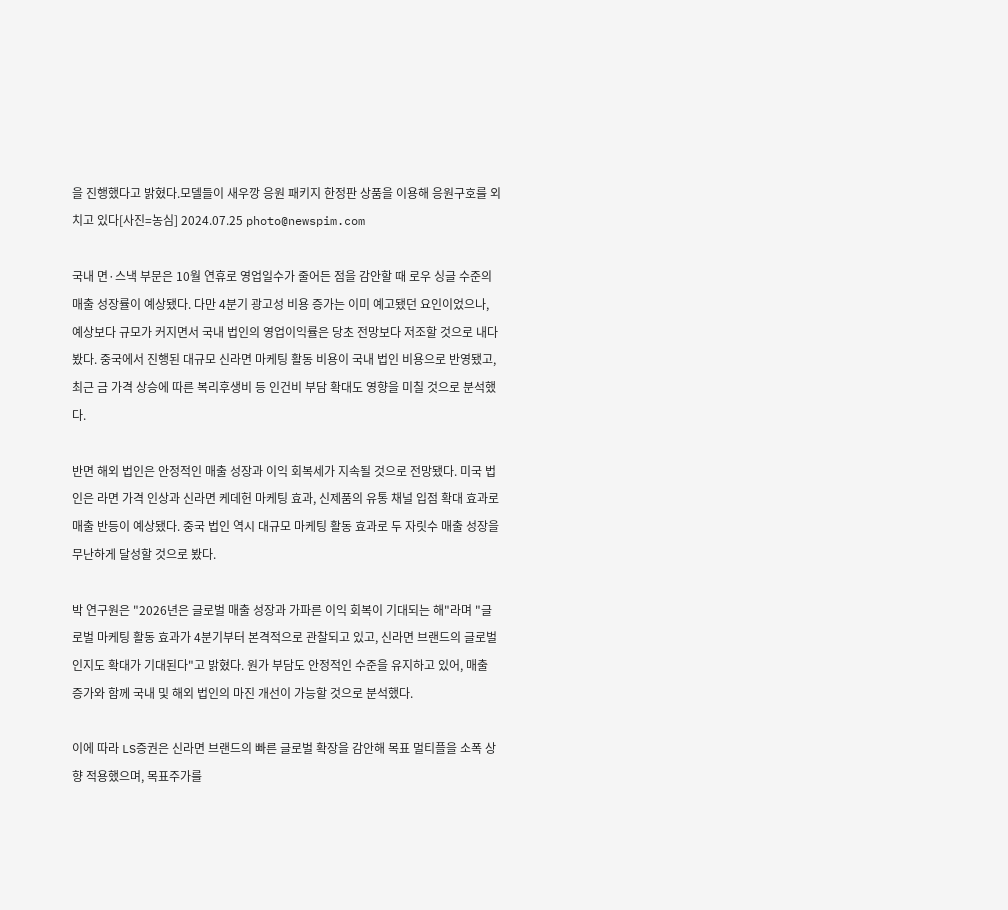을 진행했다고 밝혔다.모델들이 새우깡 응원 패키지 한정판 상품을 이용해 응원구호를 외치고 있다[사진=농심] 2024.07.25 photo@newspim.com

국내 면·스낵 부문은 10월 연휴로 영업일수가 줄어든 점을 감안할 때 로우 싱글 수준의 매출 성장률이 예상됐다. 다만 4분기 광고성 비용 증가는 이미 예고됐던 요인이었으나, 예상보다 규모가 커지면서 국내 법인의 영업이익률은 당초 전망보다 저조할 것으로 내다봤다. 중국에서 진행된 대규모 신라면 마케팅 활동 비용이 국내 법인 비용으로 반영됐고, 최근 금 가격 상승에 따른 복리후생비 등 인건비 부담 확대도 영향을 미칠 것으로 분석했다.

반면 해외 법인은 안정적인 매출 성장과 이익 회복세가 지속될 것으로 전망됐다. 미국 법인은 라면 가격 인상과 신라면 케데헌 마케팅 효과, 신제품의 유통 채널 입점 확대 효과로 매출 반등이 예상됐다. 중국 법인 역시 대규모 마케팅 활동 효과로 두 자릿수 매출 성장을 무난하게 달성할 것으로 봤다.

박 연구원은 "2026년은 글로벌 매출 성장과 가파른 이익 회복이 기대되는 해"라며 "글로벌 마케팅 활동 효과가 4분기부터 본격적으로 관찰되고 있고, 신라면 브랜드의 글로벌 인지도 확대가 기대된다"고 밝혔다. 원가 부담도 안정적인 수준을 유지하고 있어, 매출 증가와 함께 국내 및 해외 법인의 마진 개선이 가능할 것으로 분석했다.

이에 따라 LS증권은 신라면 브랜드의 빠른 글로벌 확장을 감안해 목표 멀티플을 소폭 상향 적용했으며, 목표주가를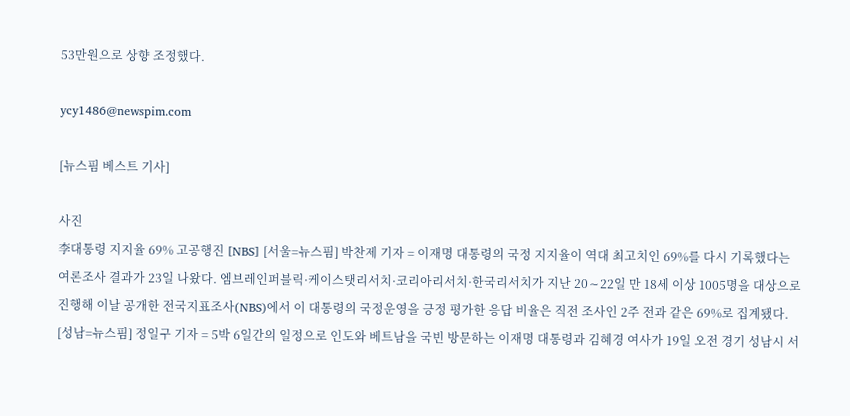53만원으로 상향 조정했다.

ycy1486@newspim.com

[뉴스핌 베스트 기사]

사진
李대통령 지지율 69% 고공행진 [NBS] [서울=뉴스핌] 박찬제 기자 = 이재명 대통령의 국정 지지율이 역대 최고치인 69%를 다시 기록했다는 여론조사 결과가 23일 나왔다. 엠브레인퍼블릭·케이스탯리서치·코리아리서치·한국리서치가 지난 20∼22일 만 18세 이상 1005명을 대상으로 진행해 이날 공개한 전국지표조사(NBS)에서 이 대통령의 국정운영을 긍정 평가한 응답 비율은 직전 조사인 2주 전과 같은 69%로 집계됐다. [성남=뉴스핌] 정일구 기자 = 5박 6일간의 일정으로 인도와 베트남을 국빈 방문하는 이재명 대통령과 김혜경 여사가 19일 오전 경기 성남시 서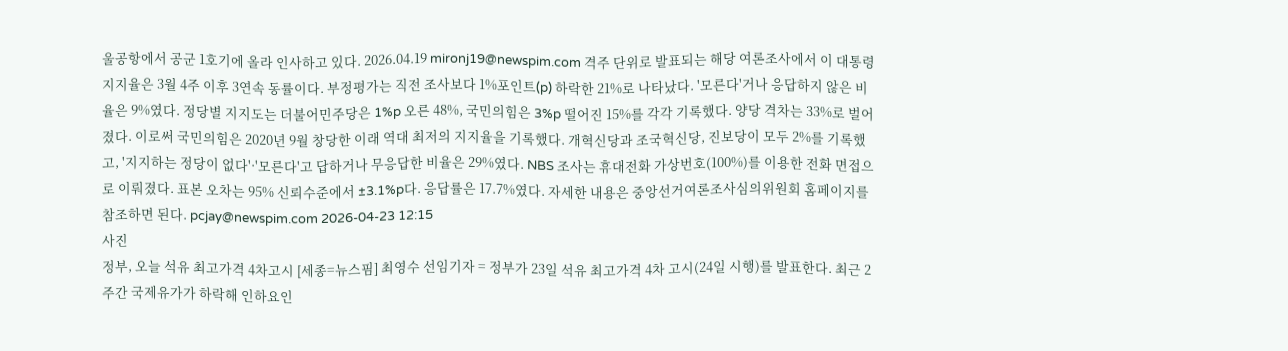울공항에서 공군 1호기에 올라 인사하고 있다. 2026.04.19 mironj19@newspim.com 격주 단위로 발표되는 해당 여론조사에서 이 대통령 지지율은 3월 4주 이후 3연속 동률이다. 부정평가는 직전 조사보다 1%포인트(p) 하락한 21%로 나타났다. '모른다'거나 응답하지 않은 비율은 9%였다. 정당별 지지도는 더불어민주당은 1%p 오른 48%, 국민의힘은 3%p 떨어진 15%를 각각 기록했다. 양당 격차는 33%로 벌어졌다. 이로써 국민의힘은 2020년 9월 창당한 이래 역대 최저의 지지율을 기록했다. 개혁신당과 조국혁신당, 진보당이 모두 2%를 기록했고, '지지하는 정당이 없다'·'모른다'고 답하거나 무응답한 비율은 29%였다. NBS 조사는 휴대전화 가상번호(100%)를 이용한 전화 면접으로 이뤄졌다. 표본 오차는 95% 신뢰수준에서 ±3.1%p다. 응답률은 17.7%였다. 자세한 내용은 중앙선거여론조사심의위원회 홈페이지를 참조하면 된다. pcjay@newspim.com 2026-04-23 12:15
사진
정부, 오늘 석유 최고가격 4차고시 [세종=뉴스핌] 최영수 선임기자 = 정부가 23일 석유 최고가격 4차 고시(24일 시행)를 발표한다. 최근 2주간 국제유가가 하락해 인하요인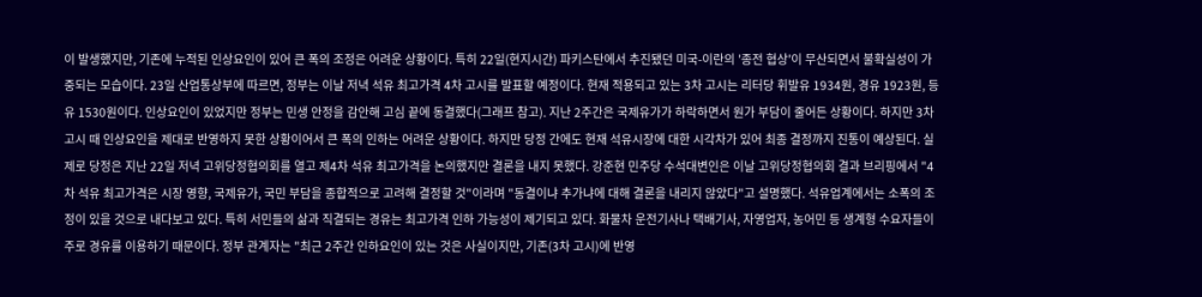이 발생했지만, 기존에 누적된 인상요인이 있어 큰 폭의 조정은 어려운 상황이다. 특히 22일(현지시간) 파키스탄에서 추진됐던 미국-이란의 '종전 협상'이 무산되면서 불확실성이 가중되는 모습이다. 23일 산업통상부에 따르면, 정부는 이날 저녁 석유 최고가격 4차 고시를 발표할 예정이다. 현재 적용되고 있는 3차 고시는 리터당 휘발유 1934원, 경유 1923원, 등유 1530원이다. 인상요인이 있었지만 정부는 민생 안정을 감안해 고심 끝에 동결했다(그래프 참고). 지난 2주간은 국제유가가 하락하면서 원가 부담이 줄어든 상황이다. 하지만 3차 고시 때 인상요인을 제대로 반영하지 못한 상황이어서 큰 폭의 인하는 어려운 상황이다. 하지만 당정 간에도 현재 석유시장에 대한 시각차가 있어 최종 결정까지 진통이 예상된다. 실제로 당정은 지난 22일 저녁 고위당정협의회를 열고 제4차 석유 최고가격을 논의했지만 결론을 내지 못했다. 강준현 민주당 수석대변인은 이날 고위당정협의회 결과 브리핑에서 "4차 석유 최고가격은 시장 영향, 국제유가, 국민 부담을 종합적으로 고려해 결정할 것"이라며 "동결이냐 추가냐에 대해 결론을 내리지 않았다"고 설명했다. 석유업계에서는 소폭의 조정이 있을 것으로 내다보고 있다. 특히 서민들의 삶과 직결되는 경유는 최고가격 인하 가능성이 제기되고 있다. 화물차 운전기사나 택배기사, 자영업자, 농어민 등 생계형 수요자들이 주로 경유를 이용하기 때문이다. 정부 관계자는 "최근 2주간 인하요인이 있는 것은 사실이지만, 기존(3차 고시)에 반영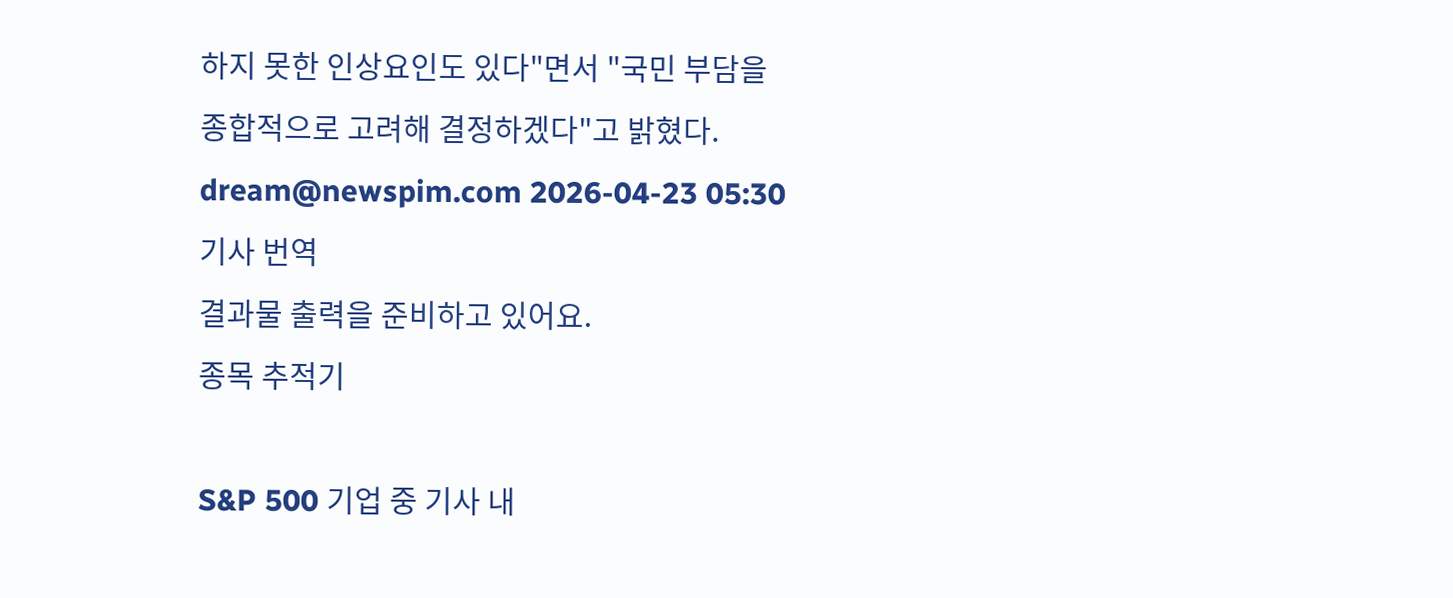하지 못한 인상요인도 있다"면서 "국민 부담을 종합적으로 고려해 결정하겠다"고 밝혔다. dream@newspim.com 2026-04-23 05:30
기사 번역
결과물 출력을 준비하고 있어요.
종목 추적기

S&P 500 기업 중 기사 내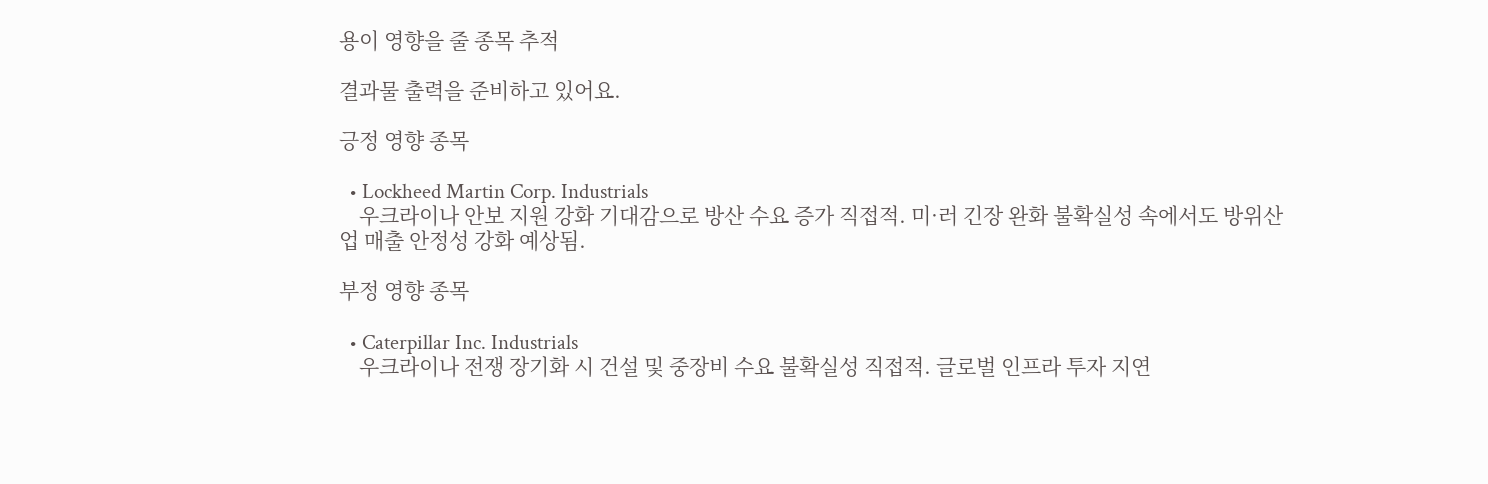용이 영향을 줄 종목 추적

결과물 출력을 준비하고 있어요.

긍정 영향 종목

  • Lockheed Martin Corp. Industrials
    우크라이나 안보 지원 강화 기대감으로 방산 수요 증가 직접적. 미·러 긴장 완화 불확실성 속에서도 방위산업 매출 안정성 강화 예상됨.

부정 영향 종목

  • Caterpillar Inc. Industrials
    우크라이나 전쟁 장기화 시 건설 및 중장비 수요 불확실성 직접적. 글로벌 인프라 투자 지연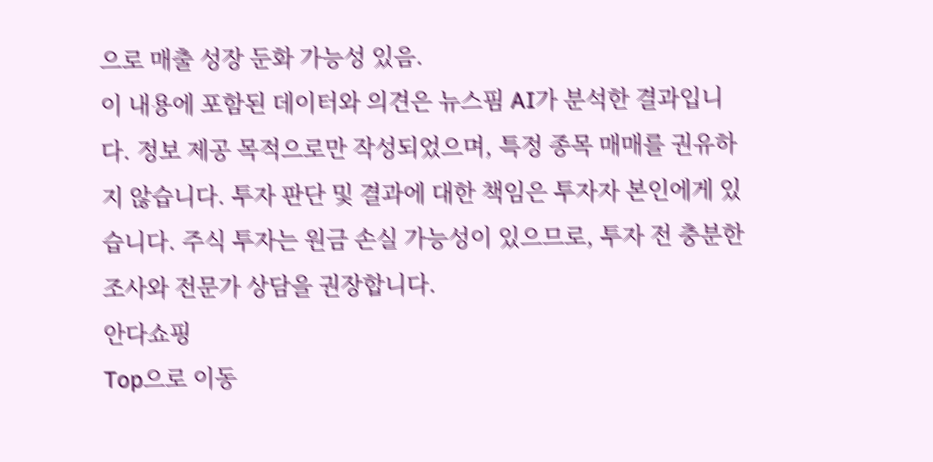으로 매출 성장 둔화 가능성 있음.
이 내용에 포함된 데이터와 의견은 뉴스핌 AI가 분석한 결과입니다. 정보 제공 목적으로만 작성되었으며, 특정 종목 매매를 권유하지 않습니다. 투자 판단 및 결과에 대한 책임은 투자자 본인에게 있습니다. 주식 투자는 원금 손실 가능성이 있으므로, 투자 전 충분한 조사와 전문가 상담을 권장합니다.
안다쇼핑
Top으로 이동